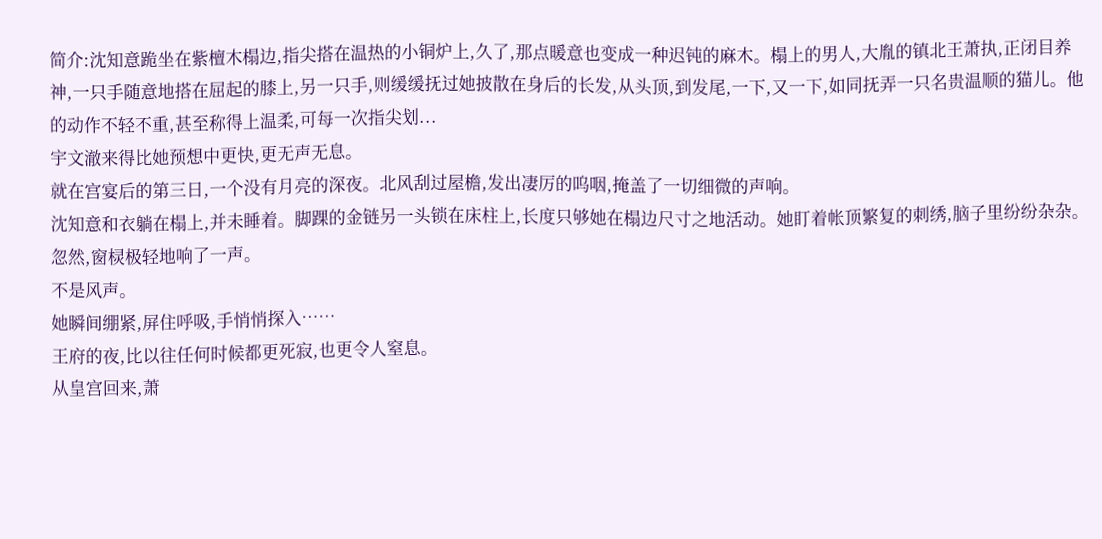简介:沈知意跪坐在紫檀木榻边,指尖搭在温热的小铜炉上,久了,那点暖意也变成一种迟钝的麻木。榻上的男人,大胤的镇北王萧执,正闭目养神,一只手随意地搭在屈起的膝上,另一只手,则缓缓抚过她披散在身后的长发,从头顶,到发尾,一下,又一下,如同抚弄一只名贵温顺的猫儿。他的动作不轻不重,甚至称得上温柔,可每一次指尖划...
宇文澈来得比她预想中更快,更无声无息。
就在宫宴后的第三日,一个没有月亮的深夜。北风刮过屋檐,发出凄厉的呜咽,掩盖了一切细微的声响。
沈知意和衣躺在榻上,并未睡着。脚踝的金链另一头锁在床柱上,长度只够她在榻边尺寸之地活动。她盯着帐顶繁复的刺绣,脑子里纷纷杂杂。
忽然,窗棂极轻地响了一声。
不是风声。
她瞬间绷紧,屏住呼吸,手悄悄探入……
王府的夜,比以往任何时候都更死寂,也更令人窒息。
从皇宫回来,萧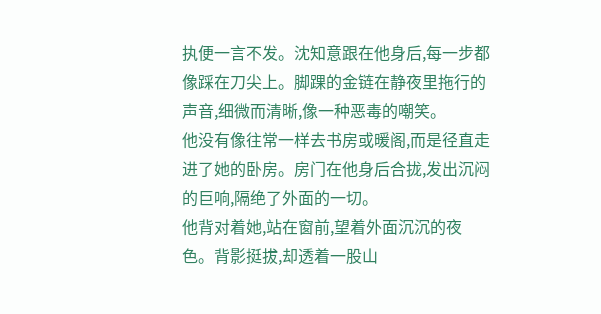执便一言不发。沈知意跟在他身后,每一步都像踩在刀尖上。脚踝的金链在静夜里拖行的声音,细微而清晰,像一种恶毒的嘲笑。
他没有像往常一样去书房或暖阁,而是径直走进了她的卧房。房门在他身后合拢,发出沉闷的巨响,隔绝了外面的一切。
他背对着她,站在窗前,望着外面沉沉的夜色。背影挺拔,却透着一股山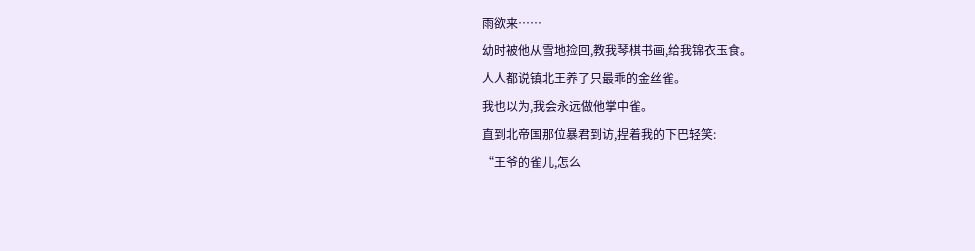雨欲来……
幼时被他从雪地捡回,教我琴棋书画,给我锦衣玉食。
人人都说镇北王养了只最乖的金丝雀。
我也以为,我会永远做他掌中雀。
直到北帝国那位暴君到访,捏着我的下巴轻笑:
“王爷的雀儿,怎么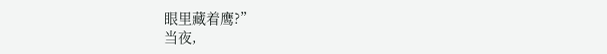眼里藏着鹰?”
当夜,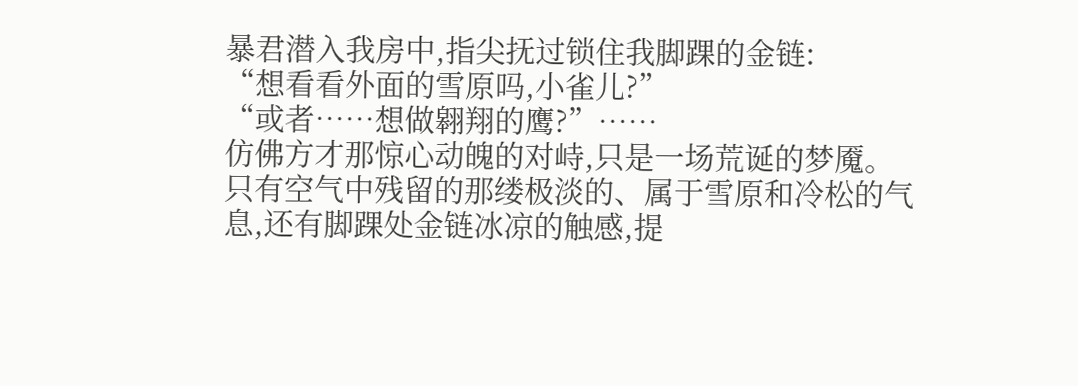暴君潜入我房中,指尖抚过锁住我脚踝的金链:
“想看看外面的雪原吗,小雀儿?”
“或者……想做翱翔的鹰?”……
仿佛方才那惊心动魄的对峙,只是一场荒诞的梦魇。
只有空气中残留的那缕极淡的、属于雪原和冷松的气息,还有脚踝处金链冰凉的触感,提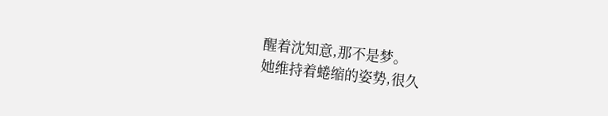醒着沈知意,那不是梦。
她维持着蜷缩的姿势,很久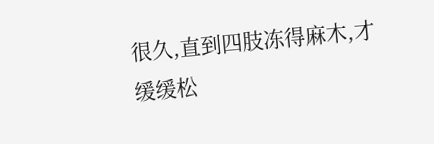很久,直到四肢冻得麻木,才缓缓松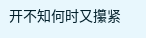开不知何时又攥紧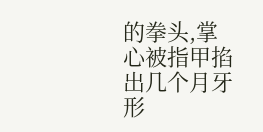的拳头,掌心被指甲掐出几个月牙形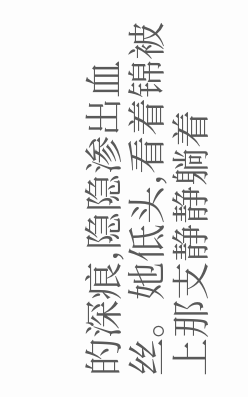的深痕,隐隐渗出血丝。她低头,看着锦被上那支静静躺着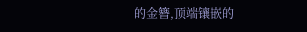的金簪,顶端镶嵌的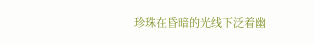珍珠在昏暗的光线下泛着幽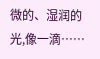微的、湿润的光,像一滴……